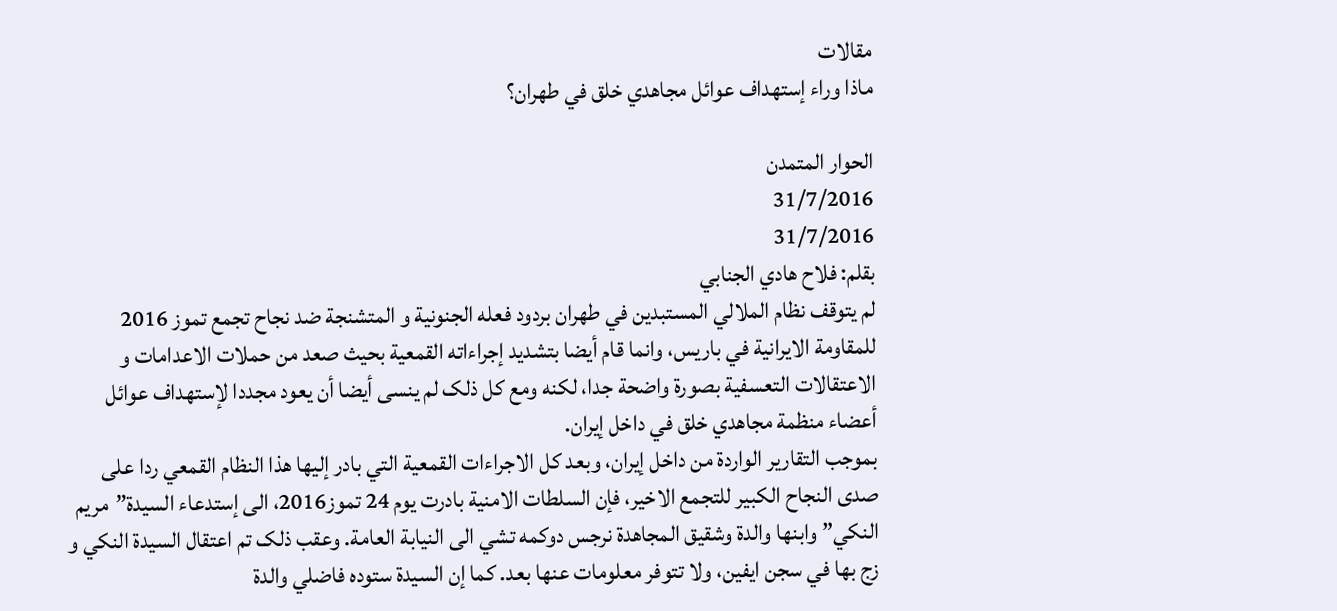مقالات
ماذا وراء إستهداف عوائل مجاهدي خلق في طهران؟

الحوار المتمدن
31/7/2016
31/7/2016
بقلم: فلاح هادي الجنابي
لم يتوقف نظام الملالي المستبدين في طهران بردود فعله الجنونية و المتشنجة ضد نجاح تجمع تموز 2016 للمقاومة الايرانية في باريس، وانما قام أيضا بتشديد إجراءاته القمعية بحيث صعد من حملات الاعدامات و الاعتقالات التعسفية بصورة واضحة جدا، لکنه ومع کل ذلک لم ينسی أيضا أن يعود مجددا لإستهداف عوائل أعضاء منظمة مجاهدي خلق في داخل إيران.
بموجب التقارير الواردة من داخل إيران، وبعد کل الاجراءات القمعية التي بادر إليها هذا النظام القمعي ردا علی صدی النجاح الکبير للتجمع الاخير، فإن السلطات الامنية بادرت يوم 24 تموز2016، الی إستدعاء السيدة”مريم النکي” وابنها والدة وشقيق المجاهدة نرجس دوکمه تشي الی النيابة العامة. وعقب ذلک تم اعتقال السيدة النکي و زج بها في سجن ايفين، ولا تتوفر معلومات عنها بعد. کما إن السيدة ستوده فاضلي والدة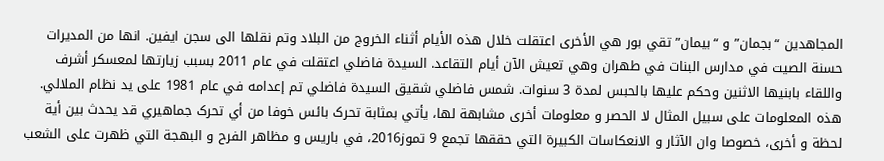المجاهدين “بجمان” و “بيمان” تقي بور هي الأخری اعتقلت خلال هذه الأيام أثناء الخروج من البلاد وتم نقلها الی سجن ايفين. انها من المديرات حسنة الصيت في مدارس البنات في طهران وهي تعيش الآن أيام التقاعد. السيدة فاضلي اعتقلت في عام 2011 بسبب زيارتها لمعسکر أشرف واللقاء بابنيها الاثنين وحکم عليها بالحبس لمدة 3 سنوات. شمس فاضلي شقيق السيدة فاضلي تم إعدامه في عام 1981 علی يد نظام الملالي.
هذه المعلومات علی سبيل المثال لا الحصر و معلومات أخری مشابهة لها، يأتي بمثابة تحرک بائس خوفا من أي تحرک جماهيري قد يحدث بين أية لحظة و أخری، خصوصا وان الآثار و الانعکاسات الکبيرة التي حققها تجمع 9 تموز2016، في باريس و مظاهر الفرح و البهجة التي ظهرت علی الشعب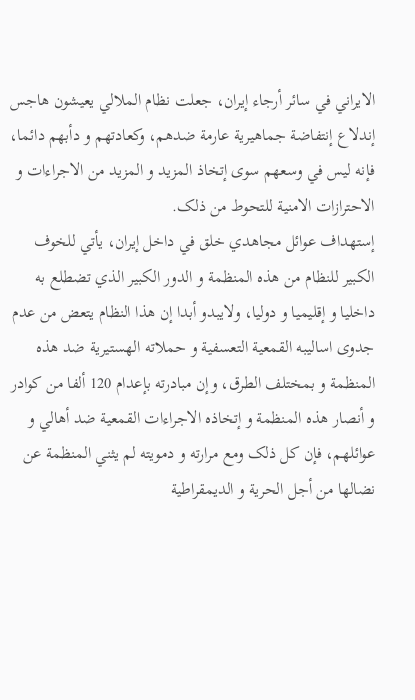الايراني في سائر أرجاء إيران، جعلت نظام الملالي يعيشون هاجس إندلاع إنتفاضة جماهيرية عارمة ضدهم، وکعادتهم و دأبهم دائما، فإنه ليس في وسعهم سوی إتخاذ المزيد و المزيد من الاجراءات و الاحترازات الامنية للتحوط من ذلک.
إستهداف عوائل مجاهدي خلق في داخل إيران، يأتي للخوف الکبير للنظام من هذه المنظمة و الدور الکبير الذي تضطلع به داخليا و إقليميا و دوليا، ولايبدو أبدا إن هذا النظام يتعض من عدم جدوی اساليبه القمعية التعسفية و حملاته الهستيرية ضد هذه المنظمة و بمختلف الطرق، وإن مبادرته بإعدام 120 ألفا من کوادر و أنصار هذه المنظمة و إتخاذه الاجراءات القمعية ضد أهالي و عوائلهم، فإن کل ذلک ومع مرارته و دمويته لم يثني المنظمة عن نضالها من أجل الحرية و الديمقراطية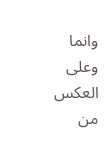وانما وعلی العکس من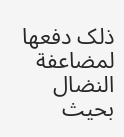ذلک دفعها لمضاعفة النضال بحيث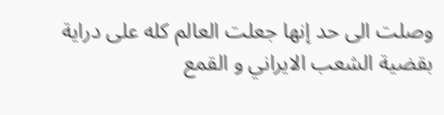وصلت الی حد إنها جعلت العالم کله علی دراية بقضية الشعب الايراني و القمع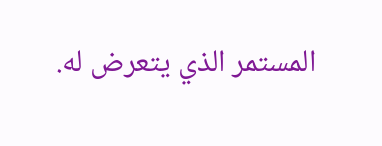المستمر الذي يتعرض له.